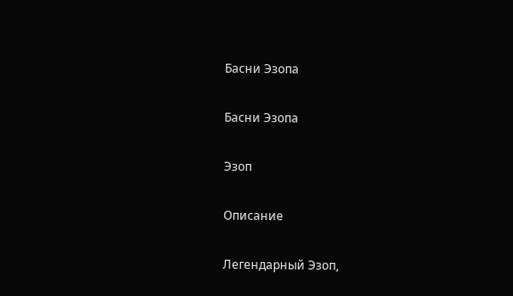Басни Эзопа

Басни Эзопа

Эзоп

Описание

Легендарный Эзоп,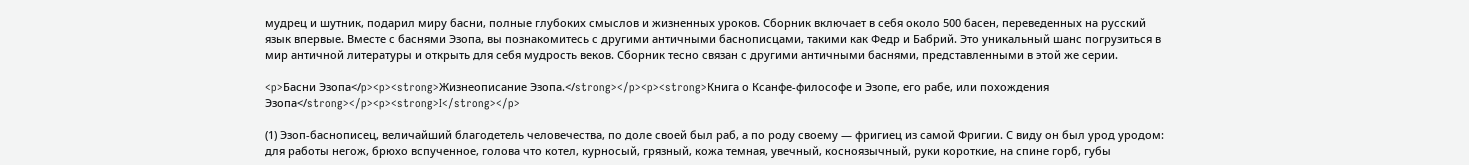мудрец и шутник, подарил миру басни, полные глубоких смыслов и жизненных уроков. Сборник включает в себя около 500 басен, переведенных на русский язык впервые. Вместе с баснями Эзопа, вы познакомитесь с другими античными баснописцами, такими как Федр и Бабрий. Это уникальный шанс погрузиться в мир античной литературы и открыть для себя мудрость веков. Сборник тесно связан с другими античными баснями, представленными в этой же серии.

<p>Басни Эзопа</p><p><strong>Жизнеописание Эзопа.</strong></p><p><strong>Книга о Ксанфе-философе и Эзопе, его рабе, или похождения Эзопа</strong></p><p><strong>I</strong></p>

(1) Эзоп-баснописец, величайший благодетель человечества, по доле своей был раб, а по роду своему — фригиец из самой Фригии. С виду он был урод уродом: для работы негож, брюхо вспученное, голова что котел, курносый, грязный, кожа темная, увечный, косноязычный, руки короткие, на спине горб, губы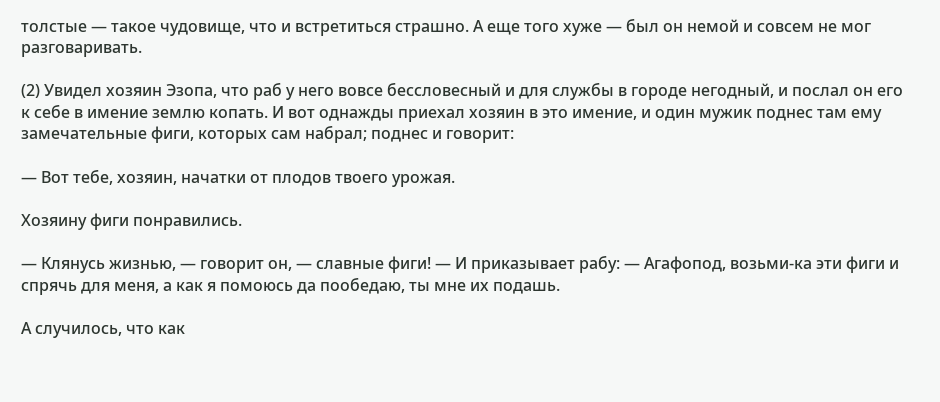толстые — такое чудовище, что и встретиться страшно. А еще того хуже — был он немой и совсем не мог разговаривать.

(2) Увидел хозяин Эзопа, что раб у него вовсе бессловесный и для службы в городе негодный, и послал он его к себе в имение землю копать. И вот однажды приехал хозяин в это имение, и один мужик поднес там ему замечательные фиги, которых сам набрал; поднес и говорит:

— Вот тебе, хозяин, начатки от плодов твоего урожая.

Хозяину фиги понравились.

— Клянусь жизнью, — говорит он, — славные фиги! — И приказывает рабу: — Агафопод, возьми-ка эти фиги и спрячь для меня, а как я помоюсь да пообедаю, ты мне их подашь.

А случилось, что как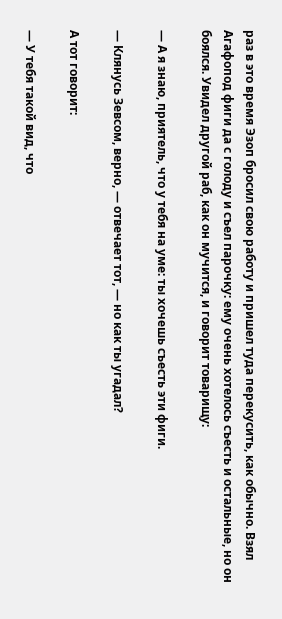раз в это время Эзоп бросил свою работу и пришел туда перекусить, как обычно. Взял Агафопод фиги да с голоду и съел парочку: ему очень хотелось съесть и остальные, но он боялся. Увидел другой раб, как он мучится, и говорит товарищу:

— А я знаю, приятель, что у тебя на уме: ты хочешь съесть эти фиги.

— Клянусь Зевсом, верно, — отвечает тот, — но как ты угадал?

А тот говорит:

— У тебя такой вид, что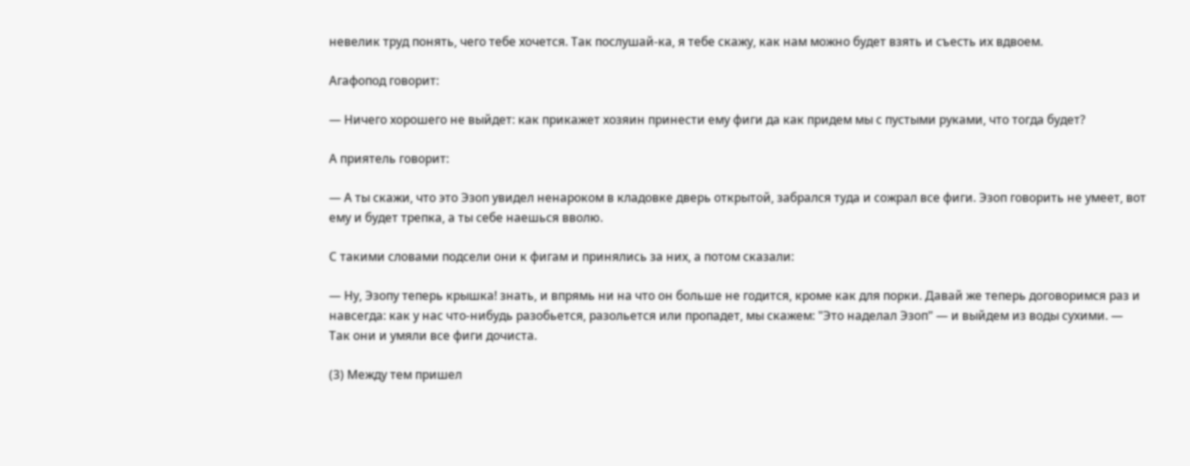невелик труд понять, чего тебе хочется. Так послушай-ка, я тебе скажу, как нам можно будет взять и съесть их вдвоем.

Агафопод говорит:

— Ничего хорошего не выйдет: как прикажет хозяин принести ему фиги да как придем мы с пустыми руками, что тогда будет?

А приятель говорит:

— А ты скажи, что это Эзоп увидел ненароком в кладовке дверь открытой, забрался туда и сожрал все фиги. Эзоп говорить не умеет, вот ему и будет трепка, а ты себе наешься вволю.

С такими словами подсели они к фигам и принялись за них, а потом сказали:

— Ну, Эзопу теперь крышка! знать, и впрямь ни на что он больше не годится, кроме как для порки. Давай же теперь договоримся раз и навсегда: как у нас что-нибудь разобьется, разольется или пропадет, мы скажем: "Это наделал Эзоп" — и выйдем из воды сухими. — Так они и умяли все фиги дочиста.

(3) Между тем пришел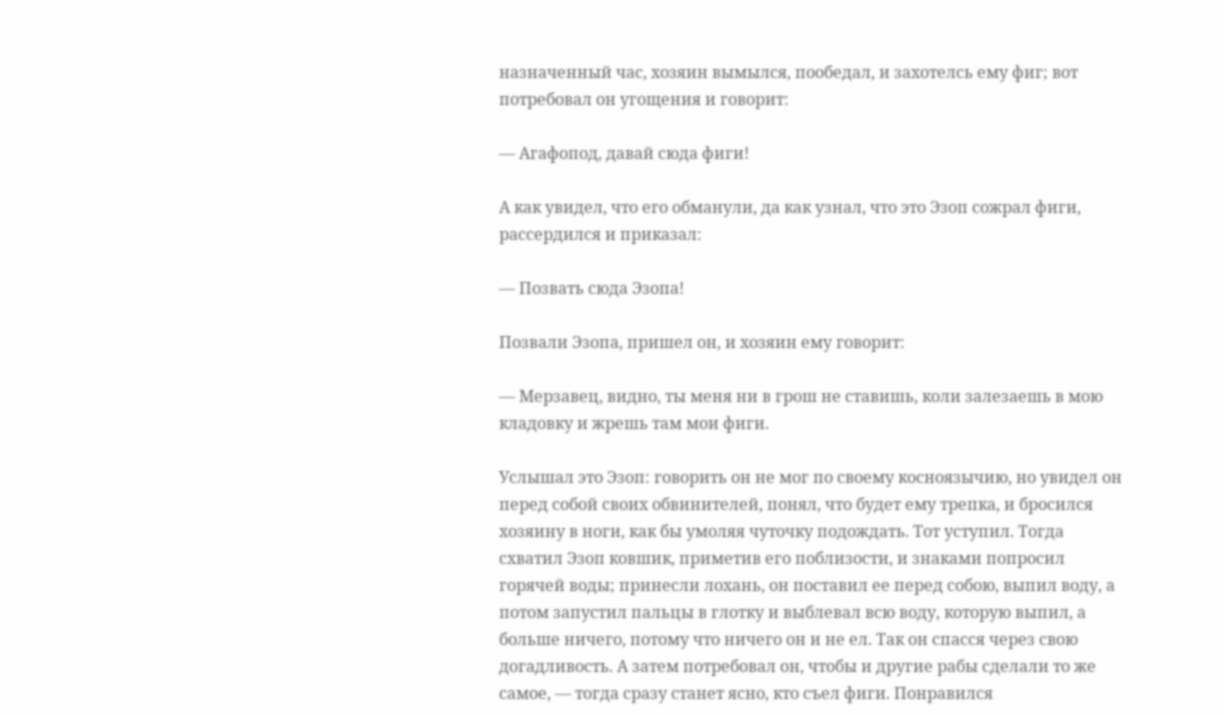назначенный час, хозяин вымылся, пообедал, и захотелсь ему фиг; вот потребовал он угощения и говорит:

— Агафопод, давай сюда фиги!

А как увидел, что его обманули, да как узнал, что это Эзоп сожрал фиги, рассердился и приказал:

— Позвать сюда Эзопа!

Позвали Эзопа, пришел он, и хозяин ему говорит:

— Мерзавец, видно, ты меня ни в грош не ставишь, коли залезаешь в мою кладовку и жрешь там мои фиги.

Услышал это Эзоп: говорить он не мог по своему косноязычию, но увидел он перед собой своих обвинителей, понял, что будет ему трепка, и бросился хозяину в ноги, как бы умоляя чуточку подождать. Тот уступил. Тогда схватил Эзоп ковшик, приметив его поблизости, и знаками попросил горячей воды; принесли лохань, он поставил ее перед собою, выпил воду, а потом запустил пальцы в глотку и выблевал всю воду, которую выпил, а больше ничего, потому что ничего он и не ел. Так он спасся через свою догадливость. А затем потребовал он, чтобы и другие рабы сделали то же самое, — тогда сразу станет ясно, кто съел фиги. Понравился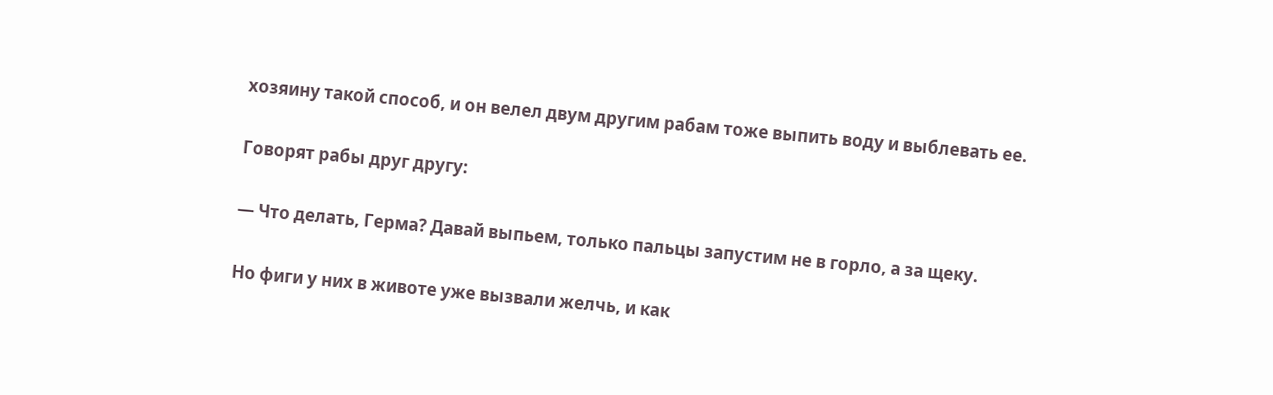хозяину такой способ, и он велел двум другим рабам тоже выпить воду и выблевать ее.

Говорят рабы друг другу:

— Что делать, Герма? Давай выпьем, только пальцы запустим не в горло, а за щеку.

Но фиги у них в животе уже вызвали желчь, и как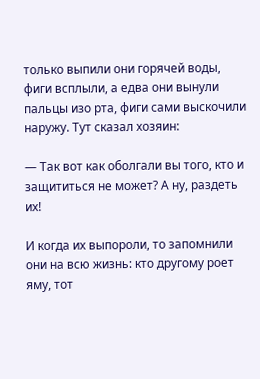только выпили они горячей воды, фиги всплыли, а едва они вынули пальцы изо рта, фиги сами выскочили наружу. Тут сказал хозяин:

— Так вот как оболгали вы того, кто и защититься не может? А ну, раздеть их!

И когда их выпороли, то запомнили они на всю жизнь: кто другому роет яму, тот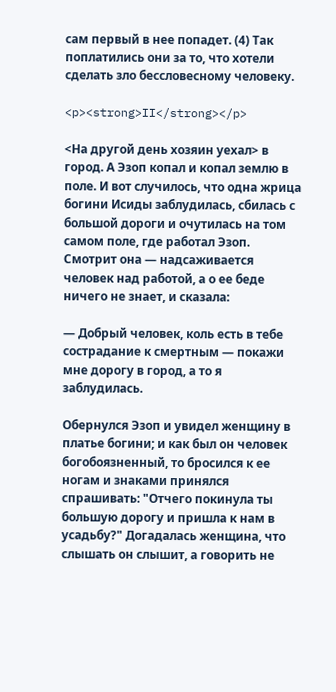сам первый в нее попадет. (4) Так поплатились они за то, что хотели сделать зло бессловесному человеку.

<p><strong>II</strong></p>

<На другой день хозяин уехал> в город. А Эзоп копал и копал землю в поле. И вот случилось, что одна жрица богини Исиды заблудилась, сбилась с большой дороги и очутилась на том самом поле, где работал Эзоп. Смотрит она — надсаживается человек над работой, а о ее беде ничего не знает, и сказала:

— Добрый человек, коль есть в тебе сострадание к смертным — покажи мне дорогу в город, а то я заблудилась.

Обернулся Эзоп и увидел женщину в платье богини; и как был он человек богобоязненный, то бросился к ее ногам и знаками принялся спрашивать: "Отчего покинула ты большую дорогу и пришла к нам в усадьбу?" Догадалась женщина, что слышать он слышит, а говорить не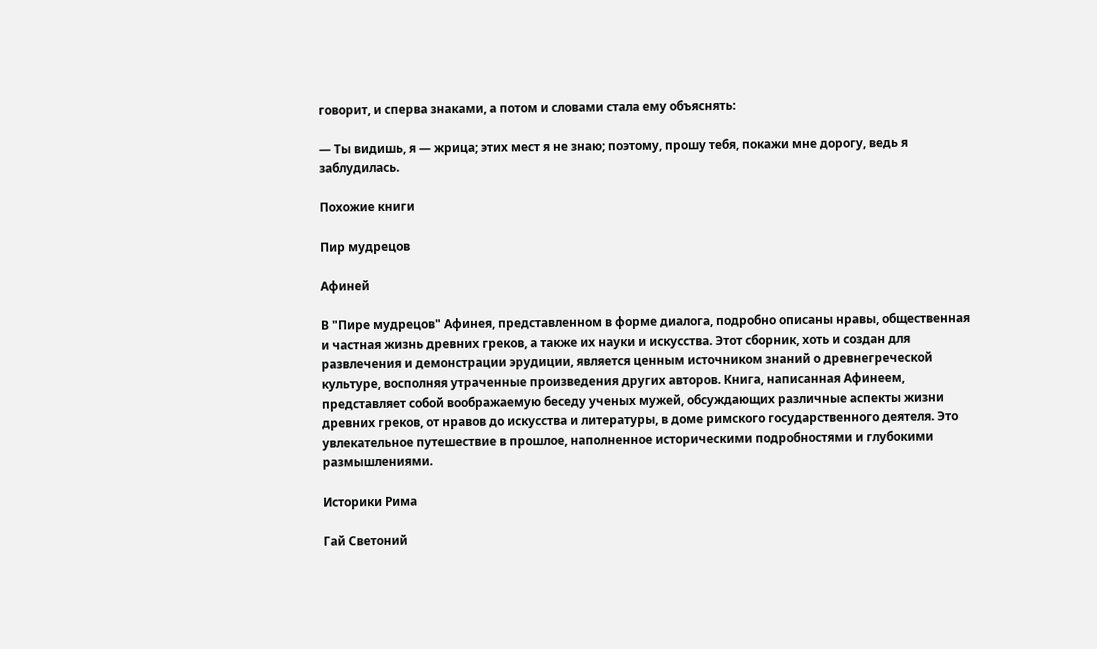говорит, и сперва знаками, а потом и словами стала ему объяснять:

— Ты видишь, я — жрица; этих мест я не знаю; поэтому, прошу тебя, покажи мне дорогу, ведь я заблудилась.

Похожие книги

Пир мудрецов

Афиней

В "Пире мудрецов" Афинея, представленном в форме диалога, подробно описаны нравы, общественная и частная жизнь древних греков, а также их науки и искусства. Этот сборник, хоть и создан для развлечения и демонстрации эрудиции, является ценным источником знаний о древнегреческой культуре, восполняя утраченные произведения других авторов. Книга, написанная Афинеем, представляет собой воображаемую беседу ученых мужей, обсуждающих различные аспекты жизни древних греков, от нравов до искусства и литературы, в доме римского государственного деятеля. Это увлекательное путешествие в прошлое, наполненное историческими подробностями и глубокими размышлениями.

Историки Рима

Гай Светоний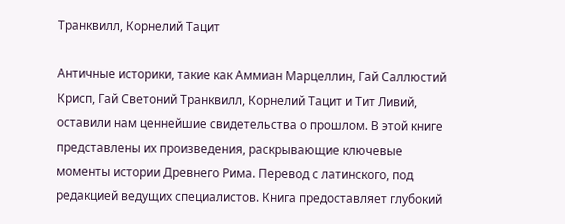Транквилл, Корнелий Тацит

Античные историки, такие как Аммиан Марцеллин, Гай Саллюстий Крисп, Гай Светоний Транквилл, Корнелий Тацит и Тит Ливий, оставили нам ценнейшие свидетельства о прошлом. В этой книге представлены их произведения, раскрывающие ключевые моменты истории Древнего Рима. Перевод с латинского, под редакцией ведущих специалистов. Книга предоставляет глубокий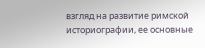взгляд на развитие римской историографии, ее основные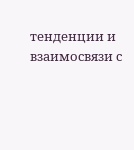тенденции и взаимосвязи с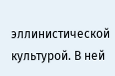эллинистической культурой. В ней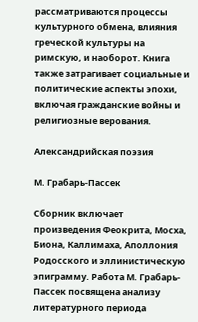рассматриваются процессы культурного обмена, влияния греческой культуры на римскую, и наоборот. Книга также затрагивает социальные и политические аспекты эпохи, включая гражданские войны и религиозные верования.

Александрийская поэзия

М. Грабарь-Пассек

Сборник включает произведения Феокрита, Мосха, Биона, Каллимаха, Аполлония Родосского и эллинистическую эпиграмму. Работа М. Грабарь-Пассек посвящена анализу литературного периода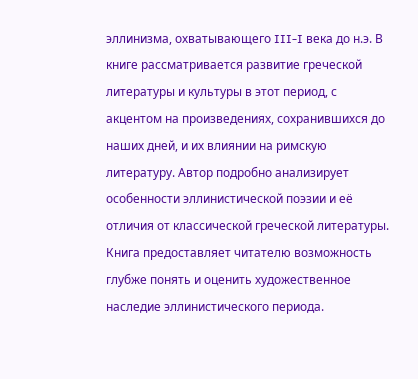эллинизма, охватывающего III-I века до н.э. В книге рассматривается развитие греческой литературы и культуры в этот период, с акцентом на произведениях, сохранившихся до наших дней, и их влиянии на римскую литературу. Автор подробно анализирует особенности эллинистической поэзии и её отличия от классической греческой литературы. Книга предоставляет читателю возможность глубже понять и оценить художественное наследие эллинистического периода.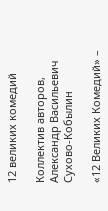12 великих комедий

Коллектив авторов, Александр Васильевич Сухово-Кобылин

«12 Великих Комедий» –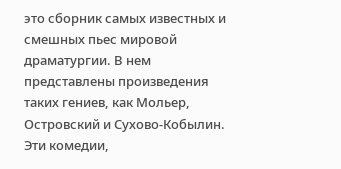это сборник самых известных и смешных пьес мировой драматургии. В нем представлены произведения таких гениев, как Мольер, Островский и Сухово-Кобылин. Эти комедии,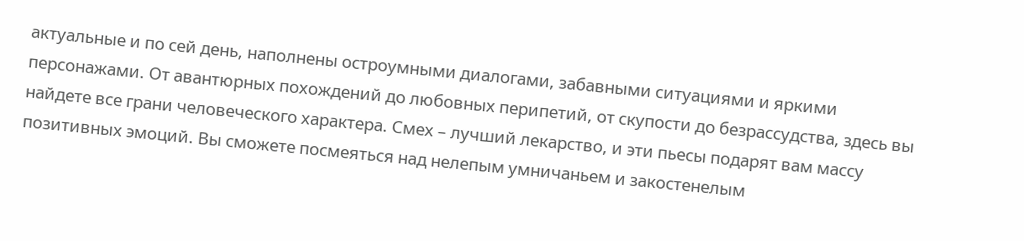актуальные и по сей день, наполнены остроумными диалогами, забавными ситуациями и яркими персонажами. От авантюрных похождений до любовных перипетий, от скупости до безрассудства, здесь вы найдете все грани человеческого характера. Смех – лучший лекарство, и эти пьесы подарят вам массу позитивных эмоций. Вы сможете посмеяться над нелепым умничаньем и закостенелым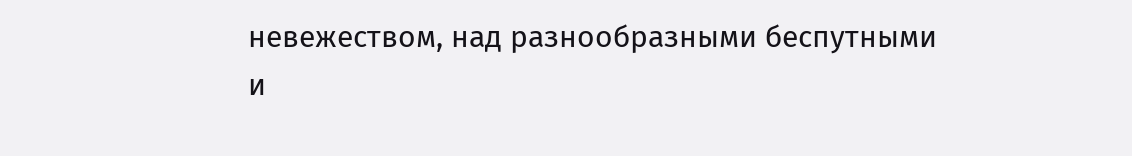невежеством, над разнообразными беспутными и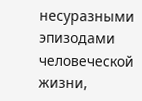несуразными эпизодами человеческой жизни,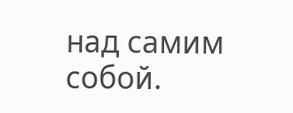над самим собой.